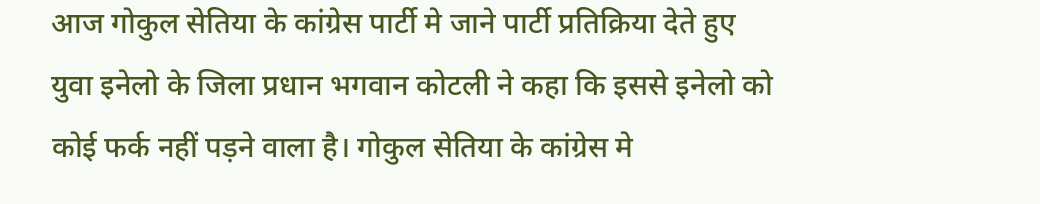आज गोकुल सेतिया के कांग्रेस पार्टी मे जाने पार्टी प्रतिक्रिया देते हुए युवा इनेलो के जिला प्रधान भगवान कोटली ने कहा कि इससे इनेलो को कोई फर्क नहीं पड़ने वाला है। गोकुल सेतिया के कांग्रेस मे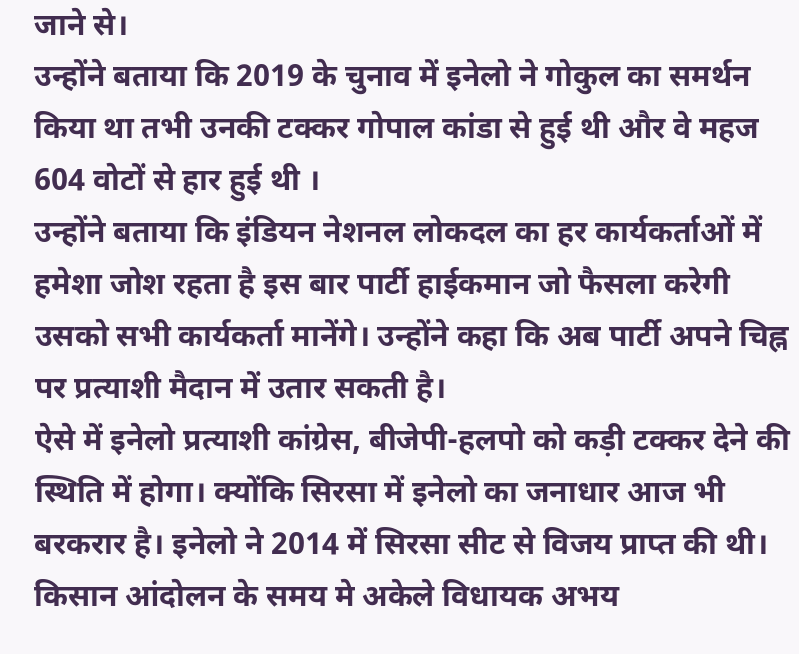जाने से।
उन्होंने बताया कि 2019 के चुनाव में इनेलो ने गोकुल का समर्थन किया था तभी उनकी टक्कर गोपाल कांडा से हुई थी और वे महज 604 वोटों से हार हुई थी ।
उन्होंने बताया कि इंडियन नेशनल लोकदल का हर कार्यकर्ताओं में हमेशा जोश रहता है इस बार पार्टी हाईकमान जो फैसला करेगी उसको सभी कार्यकर्ता मानेंगे। उन्होंने कहा कि अब पार्टी अपने चिह्न पर प्रत्याशी मैदान में उतार सकती है।
ऐसे में इनेलो प्रत्याशी कांग्रेस, बीजेपी-हलपो को कड़ी टक्कर देने की स्थिति में होगा। क्योंकि सिरसा में इनेलो का जनाधार आज भी बरकरार है। इनेलो ने 2014 में सिरसा सीट से विजय प्राप्त की थी। किसान आंदोलन के समय मे अकेले विधायक अभय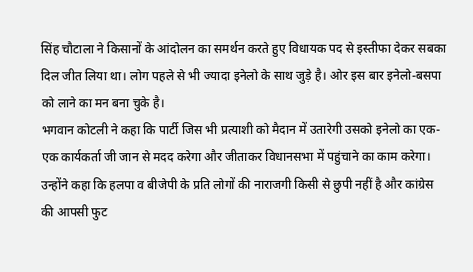सिंह चौटाला ने किसानों के आंदोलन का समर्थन करते हुए विधायक पद से इस्तीफा देकर सबका दिल जीत लिया था। लोग पहले से भी ज्यादा इनेलो के साथ जुड़े है। ओर इस बार इनेलो-बसपा को लाने का मन बना चुके है।
भगवान कोटली ने कहा कि पार्टी जिस भी प्रत्याशी को मैदान में उतारेगी उसको इनेलो का एक-एक कार्यकर्ता जी जान से मदद करेगा और जीताकर विधानसभा में पहुंचाने का काम करेगा।
उन्होंने कहा कि हलपा व बीजेपी के प्रति लोगों की नाराजगी किसी से छुपी नहीं है और कांग्रेस की आपसी फुट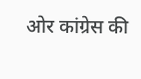ओर कांग्रेस की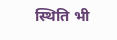स्थिति भी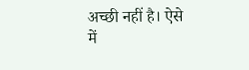अच्छी नहीं है। ऐसे में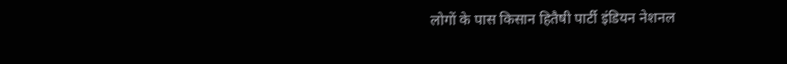लोगों के पास किसान हितैषी पार्टी इंडियन नेशनल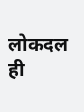लोकदल ही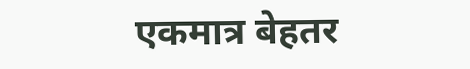एकमात्र बेहतर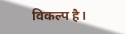विकल्प है।